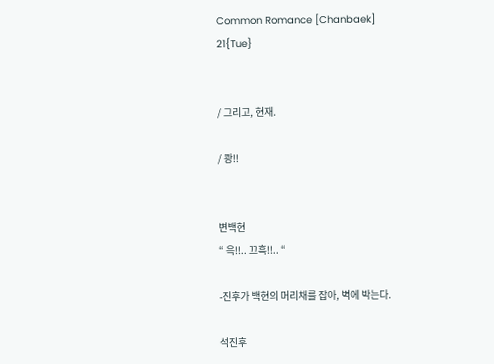Common Romance [Chanbaek]
21{Tue}


/ 그리고, 현재.

/ 쾅!!


변백현
“ 윽!!.. 끄흑!!.. “

-진후가 백현의 머리채를 잡아, 벽에 박는다.

석진후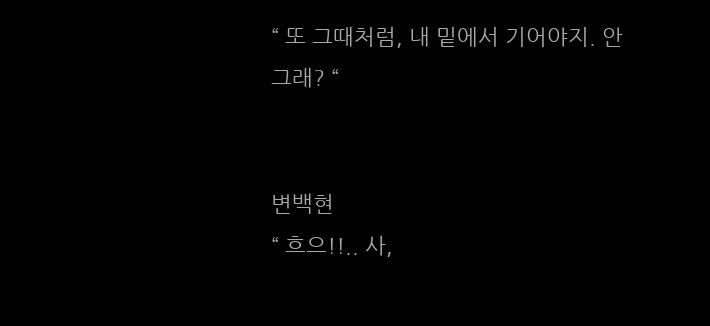“ 또 그때처럼, 내 밑에서 기어야지. 안그래? “


변백현
“ 흐으!!.. 사,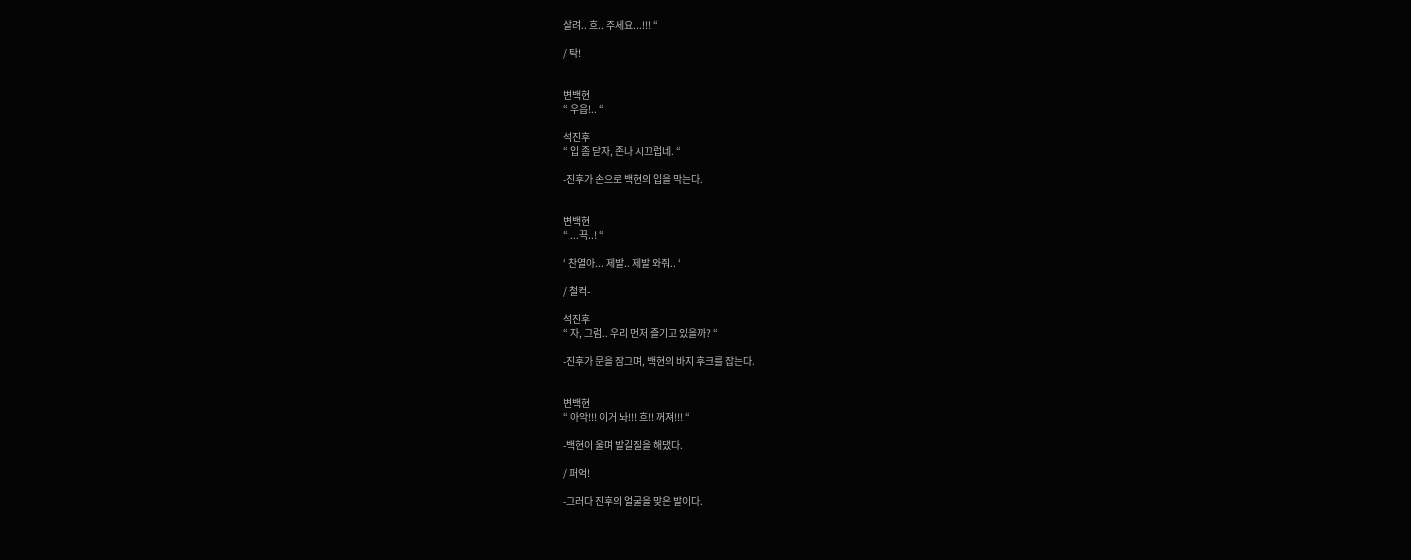살려.. 흐.. 주세요...!!! “

/ 탁!


변백현
“ 우읍!.. “

석진후
“ 입 좀 닫자, 존나 시끄럽네. “

-진후가 손으로 백현의 입을 막는다.


변백현
“ ...끅..! “

‘ 찬열아... 제발.. 제발 와줘.. ‘

/ 철컥-

석진후
“ 자, 그럼.. 우리 먼저 즐기고 있을까? “

-진후가 문을 잠그며, 백현의 바지 후크를 잡는다.


변백현
“ 아악!!! 이거 놔!!! 흐!! 꺼져!!! “

-백현이 울며 발길질을 해댔다.

/ 퍼억!

-그러다 진후의 얼굴을 맞은 발이다.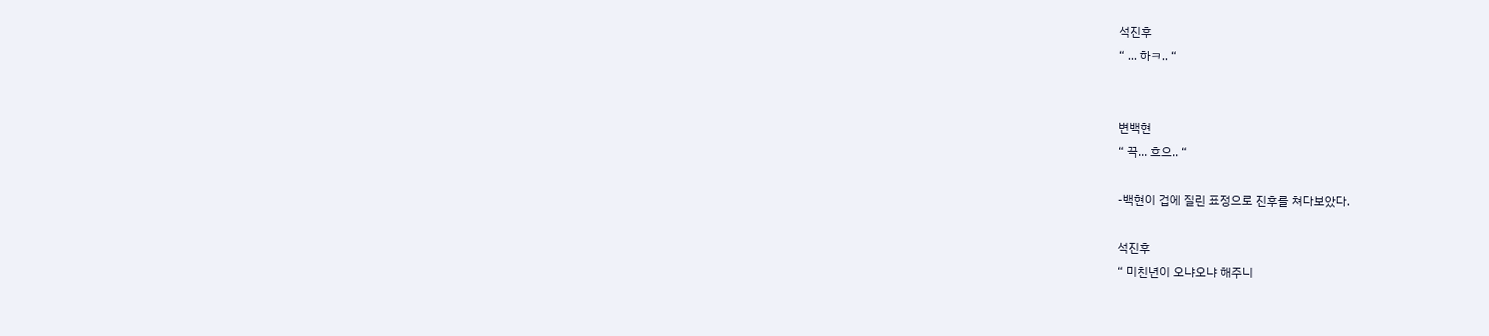석진후
“ ... 하ㅋ.. “


변백현
“ 끅... 흐으.. “

-백현이 겁에 질린 표정으로 진후를 쳐다보았다.

석진후
“ 미친년이 오냐오냐 해주니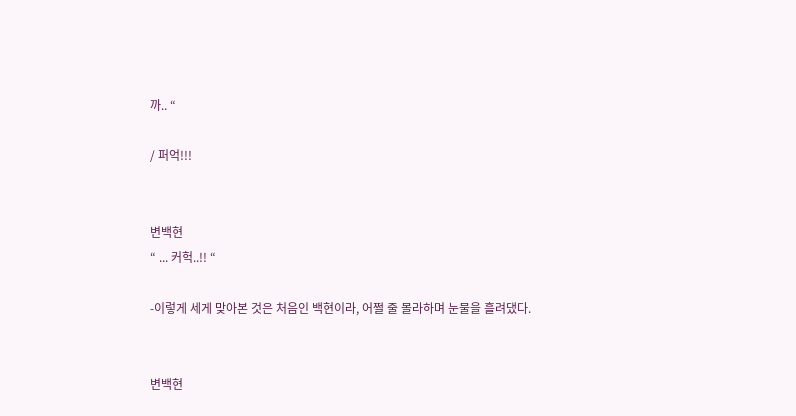까.. “

/ 퍼억!!!


변백현
“ ... 커헉..!! “

-이렇게 세게 맞아본 것은 처음인 백현이라, 어쩔 줄 몰라하며 눈물을 흘려댔다.


변백현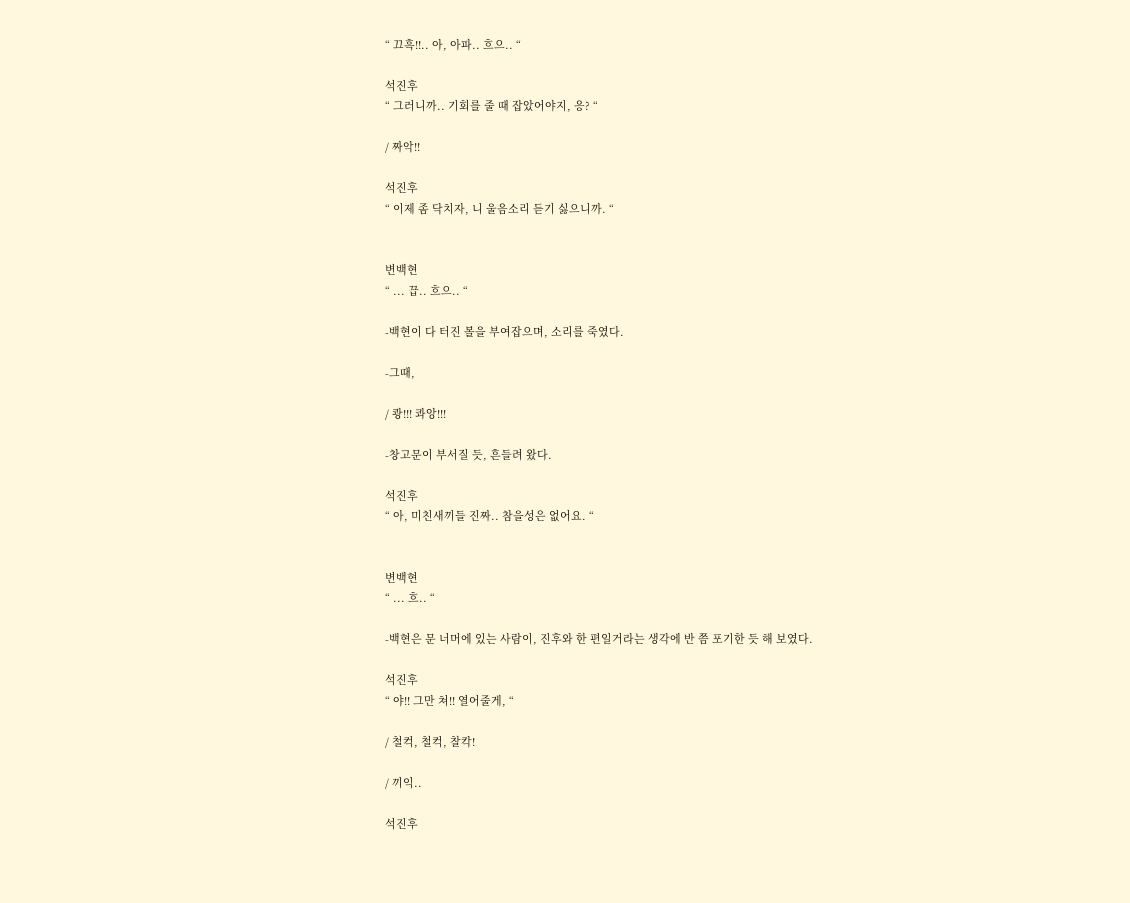“ 끄흑!!.. 아, 아파.. 흐으.. “

석진후
“ 그러니까.. 기회를 줄 때 잡았어야지, 응? “

/ 짜악!!

석진후
“ 이제 좀 닥치자, 니 울음소리 듣기 싫으니까. “


변백현
“ ... 끕.. 흐으.. “

-백현이 다 터진 볼을 부여잡으며, 소리를 죽였다.

-그때,

/ 쾅!!! 콰앙!!!

-창고문이 부서질 듯, 흔들려 왔다.

석진후
“ 아, 미친새끼들 진짜.. 참을성은 없어요. “


변백현
“ ... 흐.. “

-백현은 문 너머에 있는 사람이, 진후와 한 편일거라는 생각에 반 쯤 포기한 듯 해 보였다.

석진후
“ 야!! 그만 쳐!! 열어줄게, “

/ 철컥, 철컥, 찰칵!

/ 끼익..

석진후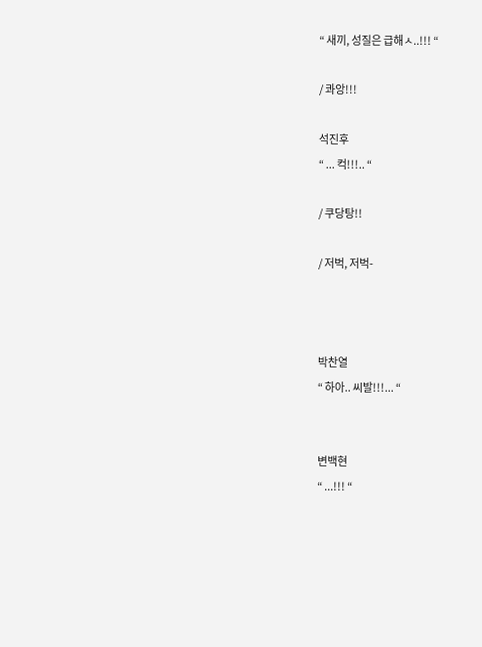“ 새끼, 성질은 급해ㅅ..!!! “

/ 콰앙!!!

석진후
“ ... 컥!!!.. “

/ 쿠당탕!!

/ 저벅, 저벅-



박찬열
“ 하아.. 씨발!!!... “


변백현
“ ...!!! “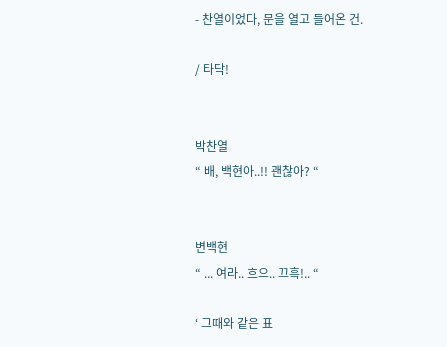- 찬열이었다, 문을 열고 들어온 건.

/ 타닥!


박찬열
“ 배, 백현아..!! 괜찮아? “


변백현
“ ... 여라.. 흐으.. 끄흑!.. “

‘ 그때와 같은 표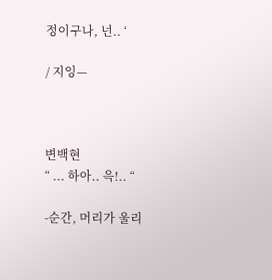정이구나, 넌.. ‘

/ 지잉—



변백현
“ ... 하아.. 윽!.. “

-순간, 머리가 울리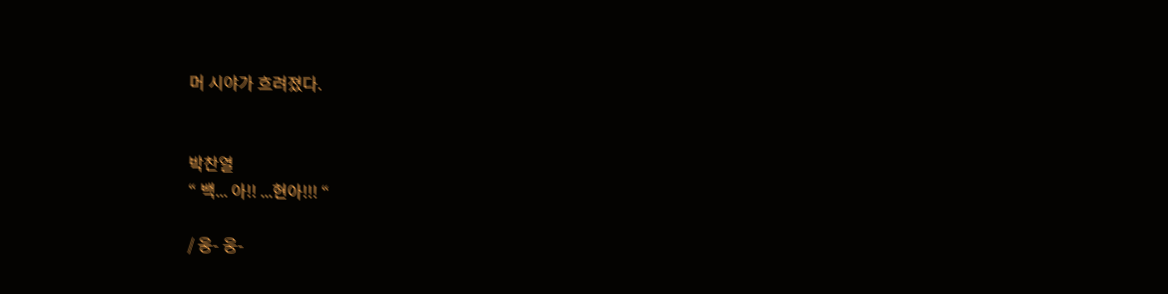머 시야가 흐려졌다.


박찬열
“ 백... 아!! ...현아!!! “

/ 웅- 웅-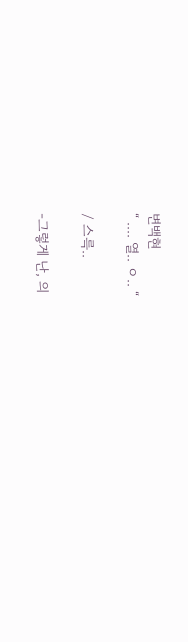변백현
“ .... 열.. ㅇ.. “

/ 스륵..

-그렇게 난, 의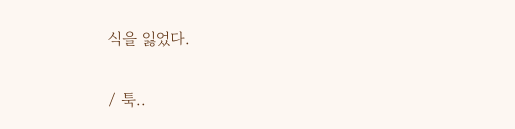식을 잃었다.

/ 툭..